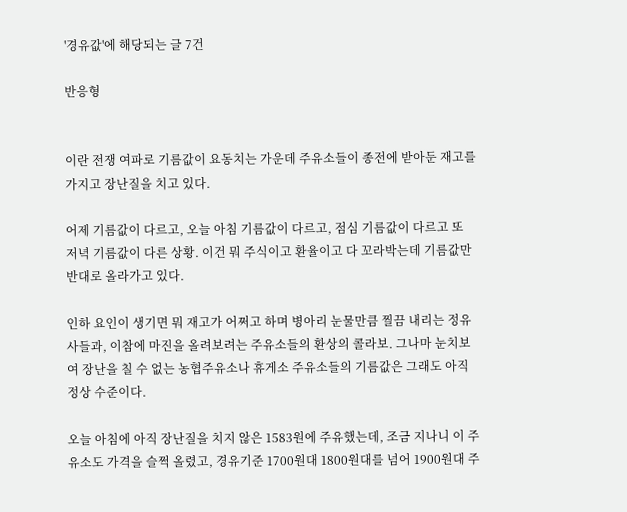'경유값'에 해당되는 글 7건

반응형


이란 전쟁 여파로 기름값이 요동치는 가운데 주유소들이 종전에 받아둔 재고를 가지고 장난질을 치고 있다.

어제 기름값이 다르고, 오늘 아침 기름값이 다르고, 점심 기름값이 다르고 또 저녁 기름값이 다른 상황. 이건 뭐 주식이고 환율이고 다 꼬라박는데 기름값만 반대로 올라가고 있다.

인하 요인이 생기면 뭐 재고가 어쩌고 하며 병아리 눈물만큼 찔끔 내리는 정유사들과, 이참에 마진을 올려보려는 주유소들의 환상의 콜라보. 그나마 눈치보여 장난을 칠 수 없는 농협주유소나 휴게소 주유소들의 기름값은 그래도 아직 정상 수준이다.

오늘 아침에 아직 장난질을 치지 않은 1583원에 주유했는데, 조금 지나니 이 주유소도 가격을 슬쩍 올렸고, 경유기준 1700원대 1800원대를 넘어 1900원대 주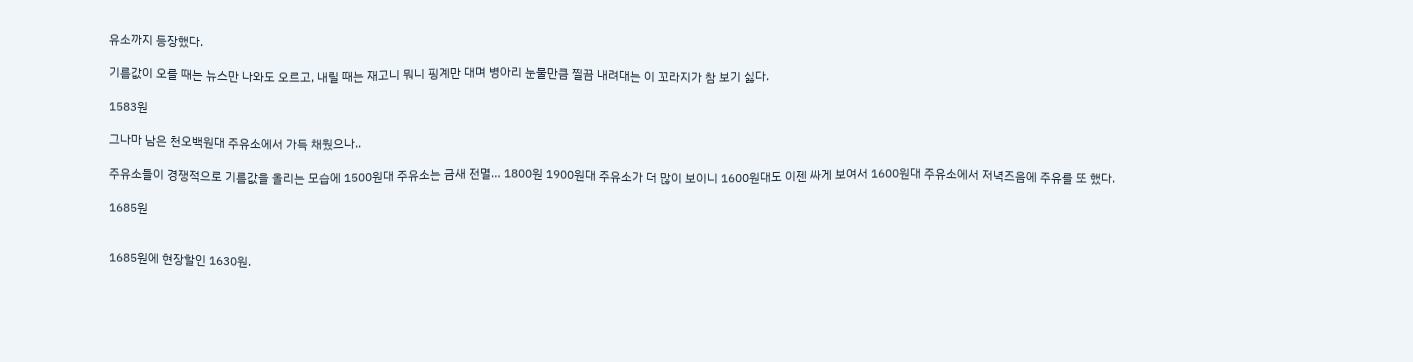유소까지 등장했다.

기름값이 오를 때는 뉴스만 나와도 오르고, 내릴 때는 재고니 뭐니 핑계만 대며 병아리 눈물만큼 찔끔 내려대는 이 꼬라지가 참 보기 싫다.

1583원

그나마 남은 천오백원대 주유소에서 가득 채웠으나..

주유소들이 경쟁적으로 기름값을 올리는 모습에 1500원대 주유소는 금새 전멸… 1800원 1900원대 주유소가 더 많이 보이니 1600원대도 이젠 싸게 보여서 1600원대 주유소에서 저녁즈음에 주유를 또 했다.

1685원


1685원에 현장할인 1630원.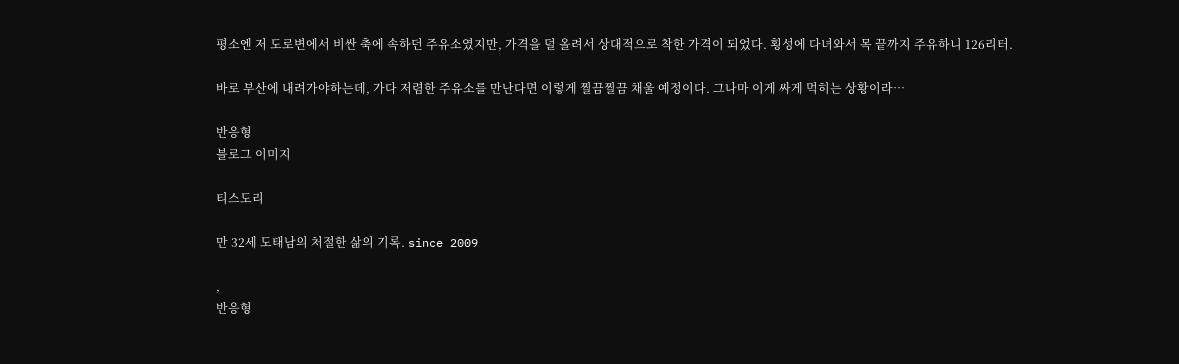평소엔 저 도로변에서 비싼 축에 속하던 주유소였지만, 가격을 덜 올려서 상대적으로 착한 가격이 되었다. 횡성에 다녀와서 목 끝까지 주유하니 126리터.

바로 부산에 내려가야하는데, 가다 저렴한 주유소를 만난다면 이렇게 찔끔찔끔 채울 예정이다. 그나마 이게 싸게 먹히는 상황이라…

반응형
블로그 이미지

티스도리

만 32세 도태남의 처절한 삶의 기록. since 2009

,
반응형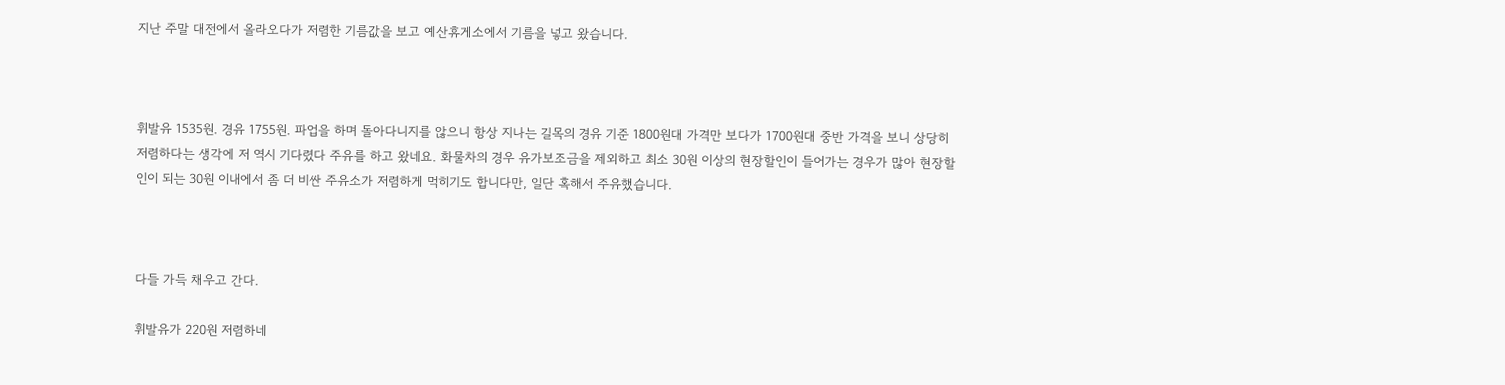지난 주말 대전에서 올라오다가 저렴한 기름값을 보고 예산휴게소에서 기름을 넣고 왔습니다.



휘발유 1535원. 경유 1755원. 파업을 하며 돌아다니지를 않으니 항상 지나는 길목의 경유 기준 1800원대 가격만 보다가 1700원대 중반 가격을 보니 상당히 저렴하다는 생각에 저 역시 기다렸다 주유를 하고 왔네요. 화물차의 경우 유가보조금을 제외하고 최소 30원 이상의 현장할인이 들어가는 경우가 많아 현장할인이 되는 30원 이내에서 좀 더 비싼 주유소가 저렴하게 먹히기도 합니다만, 일단 혹해서 주유했습니다.



다들 가득 채우고 간다.

휘발유가 220원 저렴하네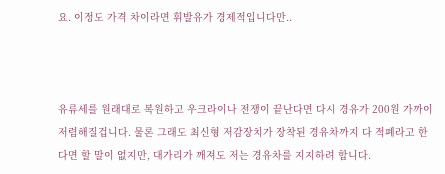요. 이정도 가격 차이라면 휘발유가 경제적입니다만..



유류세를 원래대로 복원하고 우크라이나 전쟁이 끝난다면 다시 경유가 200원 가까이 저렴해질겁니다. 물론 그래도 최신형 저감장치가 장착된 경유차까지 다 적폐라고 한다면 할 말이 없지만, 대가리가 깨져도 저는 경유차를 지지하려 합니다.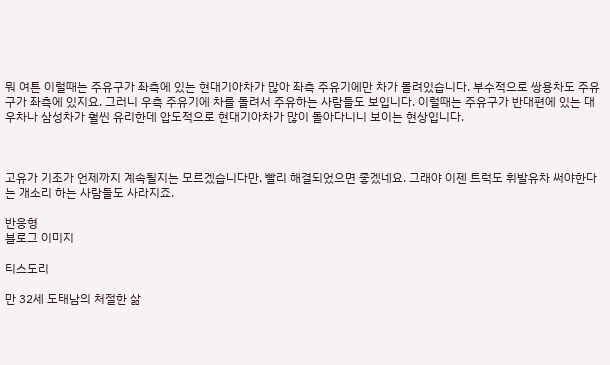뭐 여튼 이럴때는 주유구가 좌측에 있는 현대기아차가 많아 좌측 주유기에만 차가 몰려있습니다. 부수적으로 쌍용차도 주유구가 좌측에 있지요. 그러니 우측 주유기에 차를 돌려서 주유하는 사람들도 보입니다. 이럴때는 주유구가 반대편에 있는 대우차나 삼성차가 훨씬 유리한데 압도적으로 현대기아차가 많이 돌아다니니 보이는 현상입니다.



고유가 기조가 언제까지 계속될지는 모르겠습니다만, 빨리 해결되었으면 좋겠네요. 그래야 이젠 트럭도 휘발유차 써야한다는 개소리 하는 사람들도 사라지죠.

반응형
블로그 이미지

티스도리

만 32세 도태남의 처절한 삶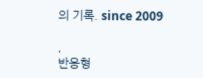의 기록. since 2009

,
반응형